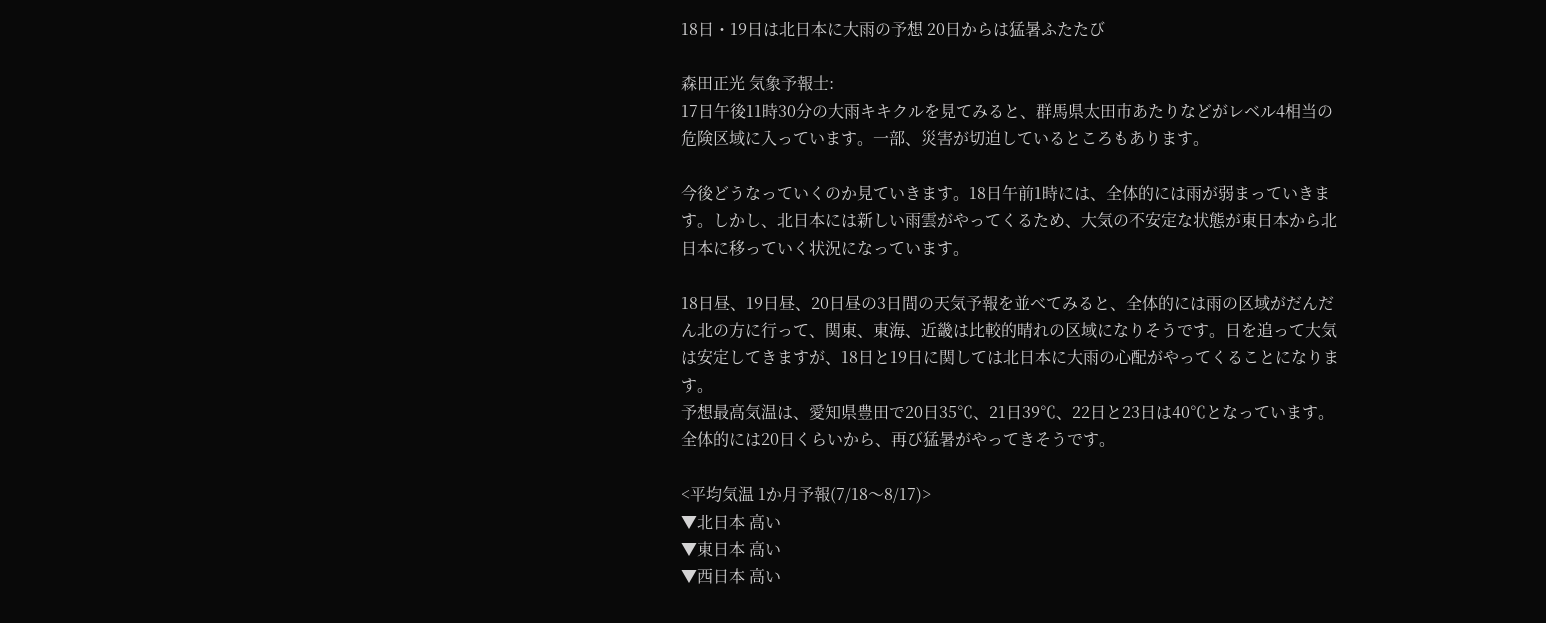18日・19日は北日本に大雨の予想 20日からは猛暑ふたたび

森田正光 気象予報士:
17日午後11時30分の大雨キキクルを見てみると、群馬県太田市あたりなどがレベル4相当の危険区域に入っています。一部、災害が切迫しているところもあります。

今後どうなっていくのか見ていきます。18日午前1時には、全体的には雨が弱まっていきます。しかし、北日本には新しい雨雲がやってくるため、大気の不安定な状態が東日本から北日本に移っていく状況になっています。

18日昼、19日昼、20日昼の3日間の天気予報を並べてみると、全体的には雨の区域がだんだん北の方に行って、関東、東海、近畿は比較的晴れの区域になりそうです。日を追って大気は安定してきますが、18日と19日に関しては北日本に大雨の心配がやってくることになります。
予想最高気温は、愛知県豊田で20日35℃、21日39℃、22日と23日は40℃となっています。全体的には20日くらいから、再び猛暑がやってきそうです。

<平均気温 1か月予報(7/18〜8/17)>
▼北日本 高い
▼東日本 高い
▼西日本 高い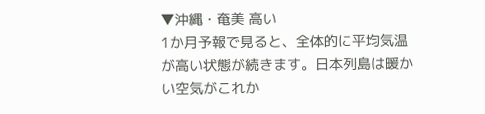▼沖縄・奄美 高い
1か月予報で見ると、全体的に平均気温が高い状態が続きます。日本列島は暖かい空気がこれか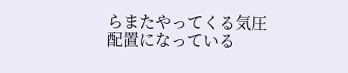らまたやってくる気圧配置になっている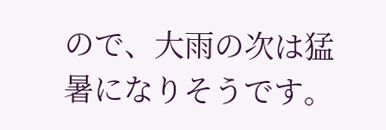ので、大雨の次は猛暑になりそうです。